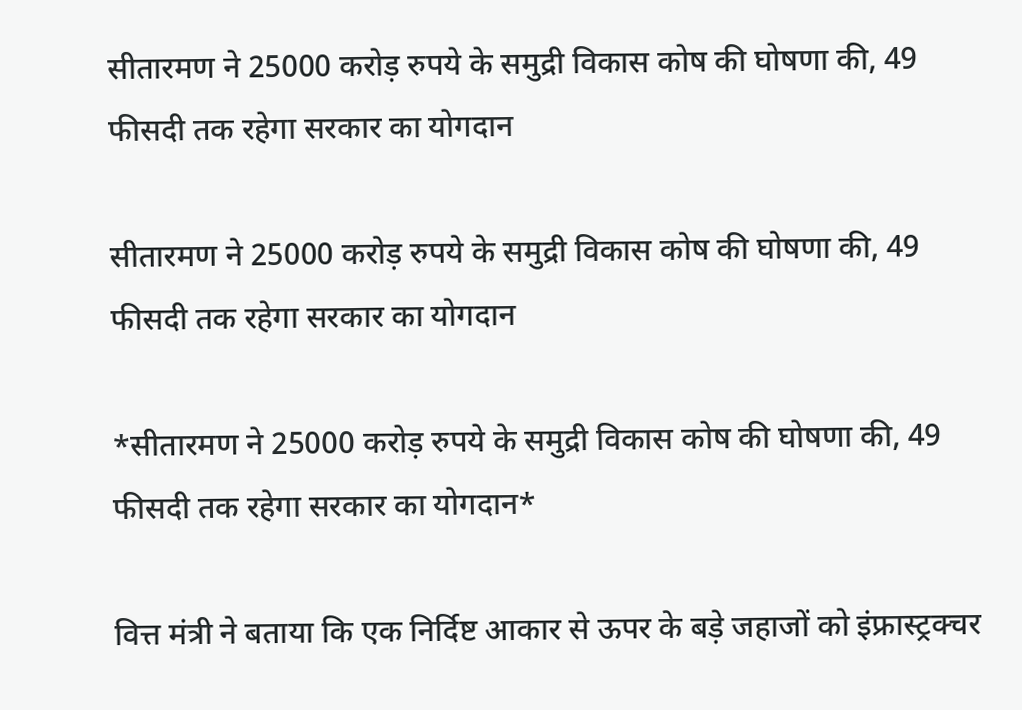सीतारमण ने 25000 करोड़ रुपये के समुद्री विकास कोष की घोषणा की, 49 फीसदी तक रहेगा सरकार का योगदान

सीतारमण ने 25000 करोड़ रुपये के समुद्री विकास कोष की घोषणा की, 49 फीसदी तक रहेगा सरकार का योगदान

*सीतारमण ने 25000 करोड़ रुपये के समुद्री विकास कोष की घोषणा की, 49 फीसदी तक रहेगा सरकार का योगदान*

वित्त मंत्री ने बताया कि एक निर्दिष्ट आकार से ऊपर के बड़े जहाजों को इंफ्रास्ट्रक्चर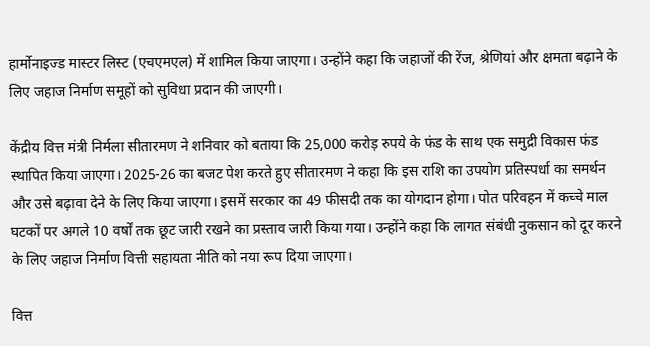हार्मोनाइज्ड मास्टर लिस्ट (एचएमएल) में शामिल किया जाएगा। उन्होंने कहा कि जहाजों की रेंज, श्रेणियां और क्षमता बढ़ाने के लिए जहाज निर्माण समूहों को सुविधा प्रदान की जाएगी।

केंद्रीय वित्त मंत्री निर्मला सीतारमण ने शनिवार को बताया कि 25,000 करोड़ रुपये के फंड के साथ एक समुद्री विकास फंड स्थापित किया जाएगा। 2025-26 का बजट पेश करते हुए सीतारमण ने कहा कि इस राशि का उपयोग प्रतिस्पर्धा का समर्थन और उसे बढ़ावा देने के लिए किया जाएगा। इसमें सरकार का 49 फीसदी तक का योगदान होगा। पोत परिवहन में कच्चे माल घटकों पर अगले 10 वर्षों तक छूट जारी रखने का प्रस्ताव जारी किया गया। उन्होंने कहा कि लागत संबंधी नुकसान को दूर करने के लिए जहाज निर्माण वित्ती सहायता नीति को नया रूप दिया जाएगा।

वित्त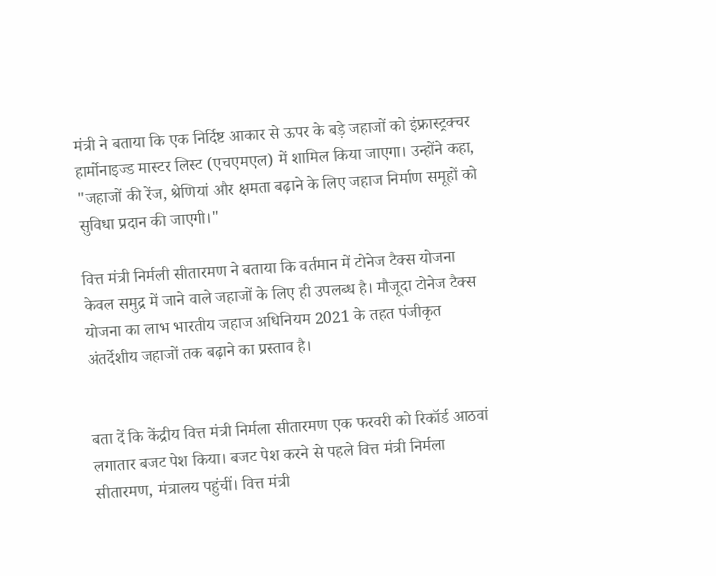मंत्री ने बताया कि एक निर्दिष्ट आकार से ऊपर के बड़े जहाजों को इंफ्रास्ट्रक्चर हार्मोनाइज्ड मास्टर लिस्ट (एचएमएल) में शामिल किया जाएगा। उन्होंने कहा, "जहाजों की रेंज, श्रेणियां और क्षमता बढ़ाने के लिए जहाज निर्माण समूहों को सुविधा प्रदान की जाएगी।"

वित्त मंत्री निर्मली सीतारमण ने बताया कि वर्तमान में टोनेज टैक्स योजना केवल समुद्र में जाने वाले जहाजों के लिए ही उपलब्ध है। मौजूदा टोनेज टैक्स योजना का लाभ भारतीय जहाज अधिनियम 2021 के तहत पंजीकृत अंतर्देशीय जहाजों तक बढ़ाने का प्रस्ताव है।


बता दें कि केंद्रीय वित्त मंत्री निर्मला सीतारमण एक फरवरी को रिकॉर्ड आठवां लगातार बजट पेश किया। बजट पेश करने से पहले वित्त मंत्री निर्मला सीतारमण, मंत्रालय पहुंचीं। वित्त मंत्री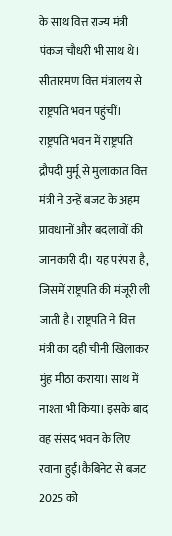के साथ वित्त राज्य मंत्री पंकज चौधरी भी साथ थे। सीतारमण वित्त मंत्रालय से राष्ट्रपति भवन पहुंचीं। राष्ट्रपति भवन में राष्ट्रपति द्रौपदी मुर्मू से मुलाकात वित्त मंत्री ने उन्हें बजट के अहम प्रावधानों और बदलावों की जानकारी दी। यह परंपरा है, जिसमें राष्ट्रपति की मंजूरी ली जाती है। राष्ट्रपति ने वित्त मंत्री का दही चीनी खिलाकर मुंह मीठा कराया। साथ में नाश्ता भी किया। इसके बाद वह संसद भवन के लिए रवाना हुईं।कैबिनेट से बजट 2025 को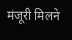मंजूरी मिलने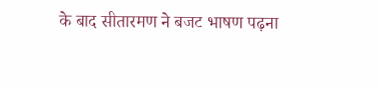के बाद सीतारमण ने बजट भाषण पढ़ना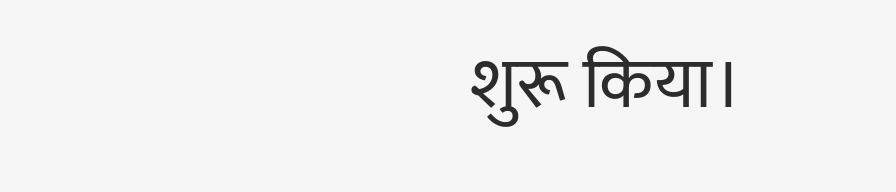शुरू किया।